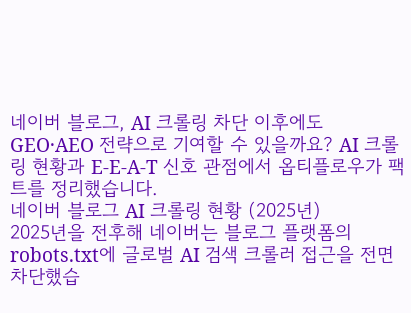네이버 블로그, AI 크롤링 차단 이후에도 GEO·AEO 전략으로 기여할 수 있을까요? AI 크롤링 현황과 E-E-A-T 신호 관점에서 옵티플로우가 팩트를 정리했습니다.
네이버 블로그 AI 크롤링 현황 (2025년)
2025년을 전후해 네이버는 블로그 플랫폼의 robots.txt에 글로벌 AI 검색 크롤러 접근을 전면 차단했습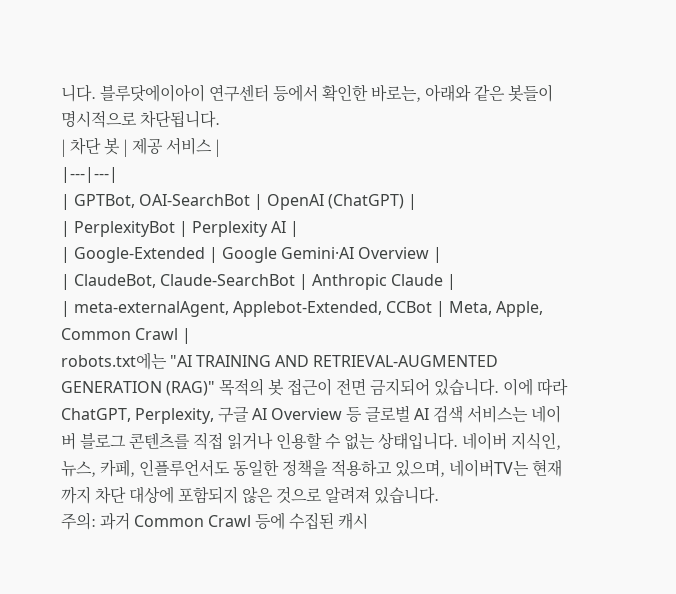니다. 블루닷에이아이 연구센터 등에서 확인한 바로는, 아래와 같은 봇들이 명시적으로 차단됩니다.
| 차단 봇 | 제공 서비스 |
|---|---|
| GPTBot, OAI-SearchBot | OpenAI (ChatGPT) |
| PerplexityBot | Perplexity AI |
| Google-Extended | Google Gemini·AI Overview |
| ClaudeBot, Claude-SearchBot | Anthropic Claude |
| meta-externalAgent, Applebot-Extended, CCBot | Meta, Apple, Common Crawl |
robots.txt에는 "AI TRAINING AND RETRIEVAL-AUGMENTED GENERATION (RAG)" 목적의 봇 접근이 전면 금지되어 있습니다. 이에 따라 ChatGPT, Perplexity, 구글 AI Overview 등 글로벌 AI 검색 서비스는 네이버 블로그 콘텐츠를 직접 읽거나 인용할 수 없는 상태입니다. 네이버 지식인, 뉴스, 카페, 인플루언서도 동일한 정책을 적용하고 있으며, 네이버TV는 현재까지 차단 대상에 포함되지 않은 것으로 알려져 있습니다.
주의: 과거 Common Crawl 등에 수집된 캐시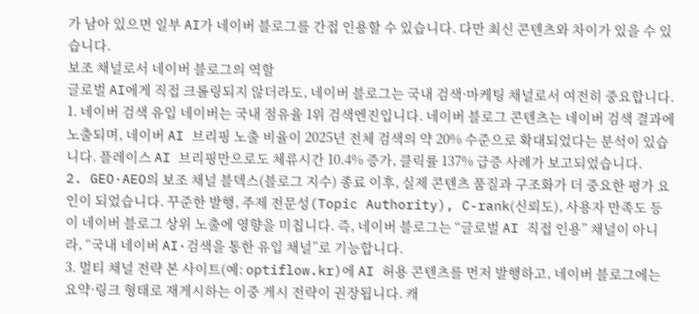가 남아 있으면 일부 AI가 네이버 블로그를 간접 인용할 수 있습니다. 다만 최신 콘텐츠와 차이가 있을 수 있습니다.
보조 채널로서 네이버 블로그의 역할
글로벌 AI에게 직접 크롤링되지 않더라도, 네이버 블로그는 국내 검색·마케팅 채널로서 여전히 중요합니다.
1. 네이버 검색 유입 네이버는 국내 점유율 1위 검색엔진입니다. 네이버 블로그 콘텐츠는 네이버 검색 결과에 노출되며, 네이버 AI 브리핑 노출 비율이 2025년 전체 검색의 약 20% 수준으로 확대되었다는 분석이 있습니다. 플레이스 AI 브리핑만으로도 체류시간 10.4% 증가, 클릭률 137% 급증 사례가 보고되었습니다.
2. GEO·AEO의 보조 채널 블덱스(블로그 지수) 종료 이후, 실제 콘텐츠 품질과 구조화가 더 중요한 평가 요인이 되었습니다. 꾸준한 발행, 주제 전문성(Topic Authority), C-rank(신뢰도), 사용자 만족도 등이 네이버 블로그 상위 노출에 영향을 미칩니다. 즉, 네이버 블로그는 “글로벌 AI 직접 인용” 채널이 아니라, “국내 네이버 AI·검색을 통한 유입 채널”로 기능합니다.
3. 멀티 채널 전략 본 사이트(예: optiflow.kr)에 AI 허용 콘텐츠를 먼저 발행하고, 네이버 블로그에는 요약·링크 형태로 재게시하는 이중 게시 전략이 권장됩니다. 캐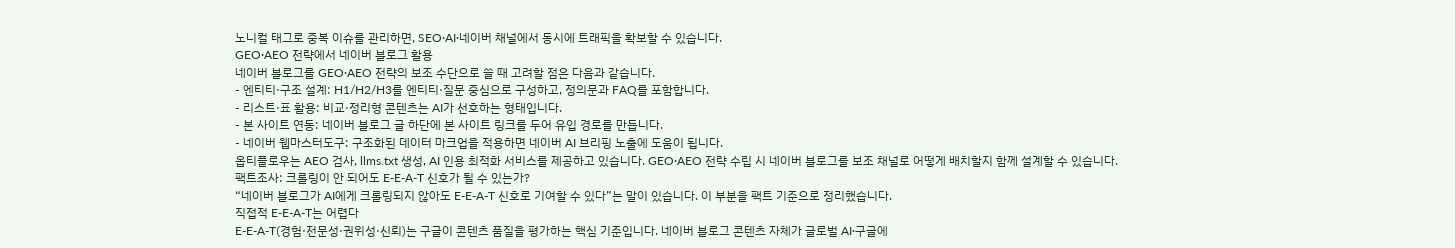노니컬 태그로 중복 이슈를 관리하면, SEO·AI·네이버 채널에서 동시에 트래픽을 확보할 수 있습니다.
GEO·AEO 전략에서 네이버 블로그 활용
네이버 블로그를 GEO·AEO 전략의 보조 수단으로 쓸 때 고려할 점은 다음과 같습니다.
- 엔티티·구조 설계: H1/H2/H3를 엔티티·질문 중심으로 구성하고, 정의문과 FAQ를 포함합니다.
- 리스트·표 활용: 비교·정리형 콘텐츠는 AI가 선호하는 형태입니다.
- 본 사이트 연동: 네이버 블로그 글 하단에 본 사이트 링크를 두어 유입 경로를 만듭니다.
- 네이버 웹마스터도구: 구조화된 데이터 마크업을 적용하면 네이버 AI 브리핑 노출에 도움이 됩니다.
옵티플로우는 AEO 검사, llms.txt 생성, AI 인용 최적화 서비스를 제공하고 있습니다. GEO·AEO 전략 수립 시 네이버 블로그를 보조 채널로 어떻게 배치할지 함께 설계할 수 있습니다.
팩트조사: 크롤링이 안 되어도 E-E-A-T 신호가 될 수 있는가?
“네이버 블로그가 AI에게 크롤링되지 않아도 E-E-A-T 신호로 기여할 수 있다”는 말이 있습니다. 이 부분을 팩트 기준으로 정리했습니다.
직접적 E-E-A-T는 어렵다
E-E-A-T(경험·전문성·권위성·신뢰)는 구글이 콘텐츠 품질을 평가하는 핵심 기준입니다. 네이버 블로그 콘텐츠 자체가 글로벌 AI·구글에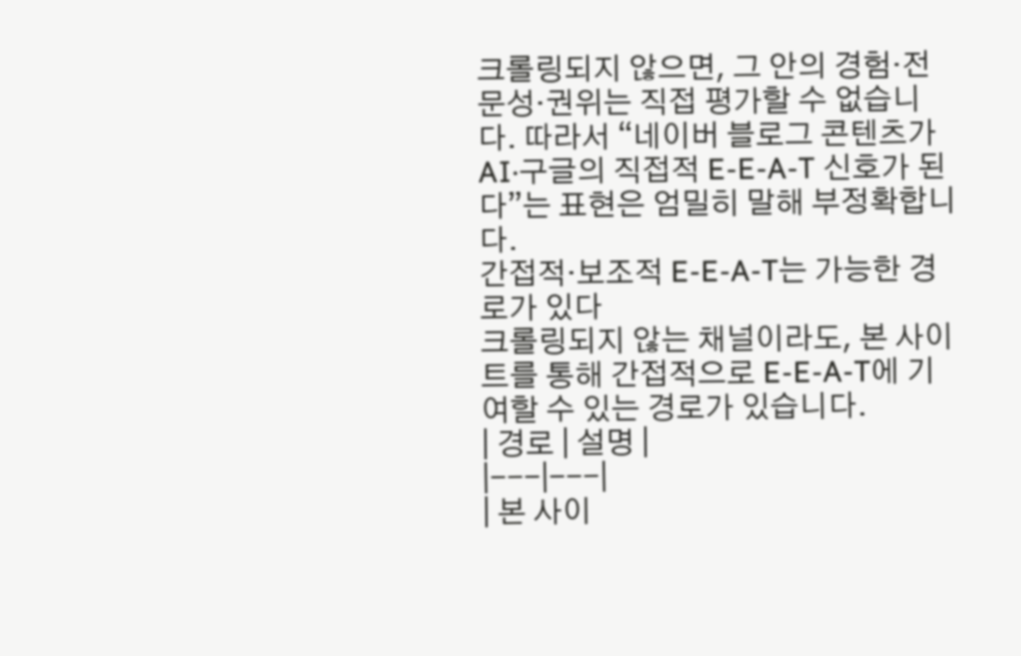크롤링되지 않으면, 그 안의 경험·전문성·권위는 직접 평가할 수 없습니다. 따라서 “네이버 블로그 콘텐츠가 AI·구글의 직접적 E-E-A-T 신호가 된다”는 표현은 엄밀히 말해 부정확합니다.
간접적·보조적 E-E-A-T는 가능한 경로가 있다
크롤링되지 않는 채널이라도, 본 사이트를 통해 간접적으로 E-E-A-T에 기여할 수 있는 경로가 있습니다.
| 경로 | 설명 |
|---|---|
| 본 사이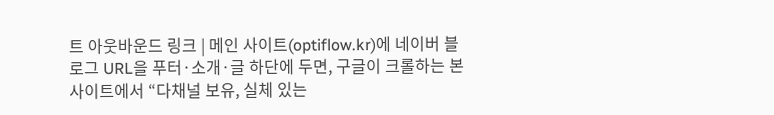트 아웃바운드 링크 | 메인 사이트(optiflow.kr)에 네이버 블로그 URL을 푸터·소개·글 하단에 두면, 구글이 크롤하는 본 사이트에서 “다채널 보유, 실체 있는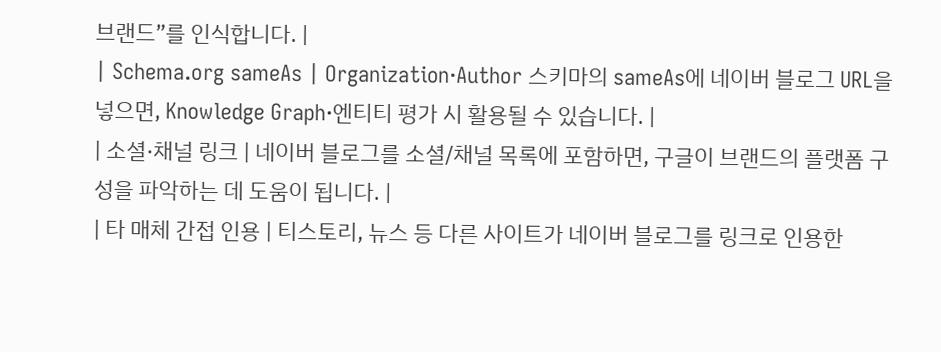브랜드”를 인식합니다. |
| Schema.org sameAs | Organization·Author 스키마의 sameAs에 네이버 블로그 URL을 넣으면, Knowledge Graph·엔티티 평가 시 활용될 수 있습니다. |
| 소셜·채널 링크 | 네이버 블로그를 소셜/채널 목록에 포함하면, 구글이 브랜드의 플랫폼 구성을 파악하는 데 도움이 됩니다. |
| 타 매체 간접 인용 | 티스토리, 뉴스 등 다른 사이트가 네이버 블로그를 링크로 인용한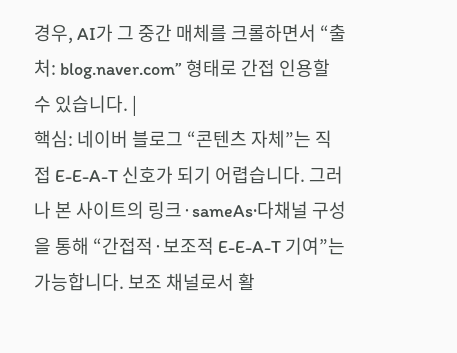경우, AI가 그 중간 매체를 크롤하면서 “출처: blog.naver.com” 형태로 간접 인용할 수 있습니다. |
핵심: 네이버 블로그 “콘텐츠 자체”는 직접 E-E-A-T 신호가 되기 어렵습니다. 그러나 본 사이트의 링크·sameAs·다채널 구성을 통해 “간접적·보조적 E-E-A-T 기여”는 가능합니다. 보조 채널로서 활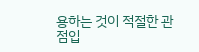용하는 것이 적절한 관점입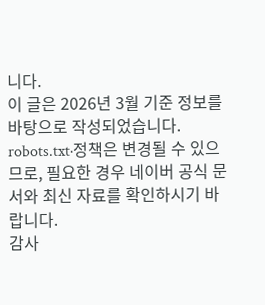니다.
이 글은 2026년 3월 기준 정보를 바탕으로 작성되었습니다. robots.txt·정책은 변경될 수 있으므로, 필요한 경우 네이버 공식 문서와 최신 자료를 확인하시기 바랍니다.
감사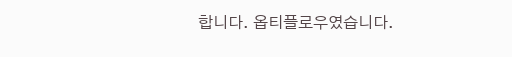합니다. 옵티플로우였습니다.